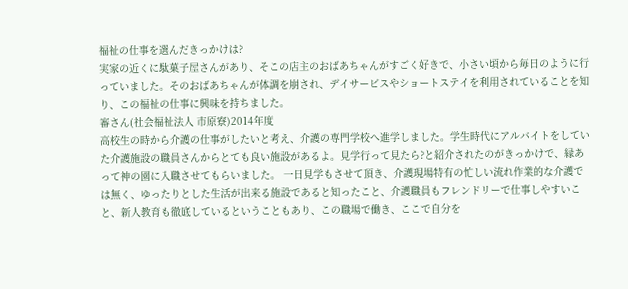福祉の仕事を選んだきっかけは?
実家の近くに駄菓子屋さんがあり、そこの店主のおばあちゃんがすごく好きで、小さい頃から毎日のように行っていました。そのおばあちゃんが体調を崩され、デイサービスやショートステイを利用されていることを知り、この福祉の仕事に興味を持ちました。
審さん(社会福祉法人 市原寮)2014年度
高校生の時から介護の仕事がしたいと考え、介護の専門学校へ進学しました。学生時代にアルバイトをしていた介護施設の職員さんからとても良い施設があるよ。見学行って見たら?と紹介されたのがきっかけで、縁あって神の園に入職させてもらいました。 一日見学もさせて頂き、介護現場特有の忙しい流れ作業的な介護では無く、ゆったりとした生活が出来る施設であると知ったこと、介護職員もフレンドリーで仕事しやすいこと、新人教育も徹底しているということもあり、この職場で働き、ここで自分を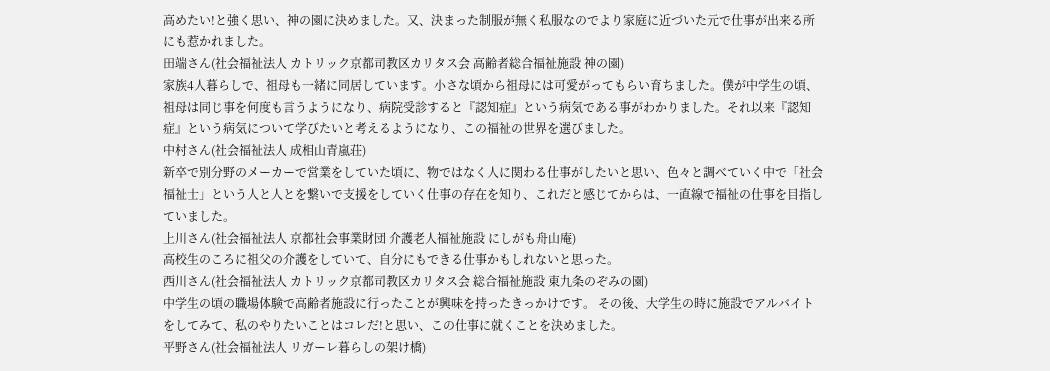高めたい!と強く思い、神の園に決めました。又、決まった制服が無く私服なのでより家庭に近づいた元で仕事が出来る所にも惹かれました。
田端さん(社会福祉法人 カトリック京都司教区カリタス会 高齢者総合福祉施設 神の園)
家族4人暮らしで、祖母も一緒に同居しています。小さな頃から祖母には可愛がってもらい育ちました。僕が中学生の頃、祖母は同じ事を何度も言うようになり、病院受診すると『認知症』という病気である事がわかりました。それ以来『認知症』という病気について学びたいと考えるようになり、この福祉の世界を選びました。
中村さん(社会福祉法人 成相山青嵐荘)
新卒で別分野のメーカーで営業をしていた頃に、物ではなく人に関わる仕事がしたいと思い、色々と調べていく中で「社会福祉士」という人と人とを繋いで支援をしていく仕事の存在を知り、これだと感じてからは、一直線で福祉の仕事を目指していました。
上川さん(社会福祉法人 京都社会事業財団 介護老人福祉施設 にしがも舟山庵)
高校生のころに祖父の介護をしていて、自分にもできる仕事かもしれないと思った。
西川さん(社会福祉法人 カトリック京都司教区カリタス会 総合福祉施設 東九条のぞみの園)
中学生の頃の職場体験で高齢者施設に行ったことが興味を持ったきっかけです。 その後、大学生の時に施設でアルバイトをしてみて、私のやりたいことはコレだ!と思い、この仕事に就くことを決めました。
平野さん(社会福祉法人 リガーレ暮らしの架け橋)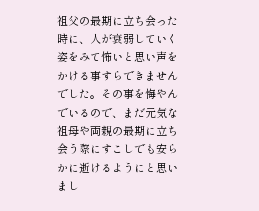祖父の最期に立ち会った時に、人が衰弱していく姿をみて怖いと思い声をかける事すらできませんでした。その事を悔やんでいるので、まだ元気な祖母や両親の最期に立ち会う際にすこしでも安らかに逝けるようにと思いまし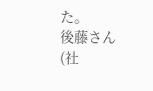た。
後藤さん(社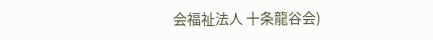会福祉法人 十条龍谷会)